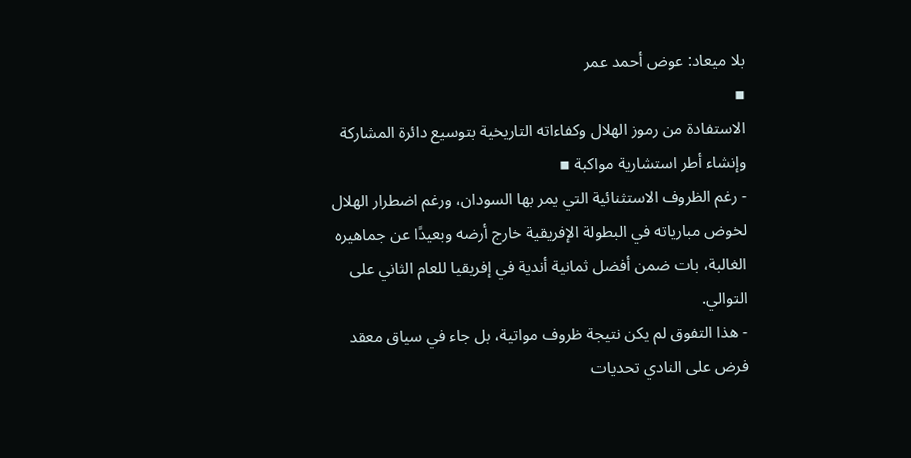بلا ميعاد: عوض أحمد عمر
▪
الاستفادة من رموز الهلال وكفاءاته التاريخية بتوسيع دائرة المشاركة وإنشاء أطر استشارية مواكبة ▪
- رغم الظروف الاستثنائية التي يمر بها السودان، ورغم اضطرار الهلال لخوض مبارياته في البطولة الإفريقية خارج أرضه وبعيدًا عن جماهيره الغالبة، بات ضمن أفضل ثمانية أندية في إفريقيا للعام الثاني على التوالي.
- هذا التفوق لم يكن نتيجة ظروف مواتية، بل جاء في سياق معقد فرض على النادي تحديات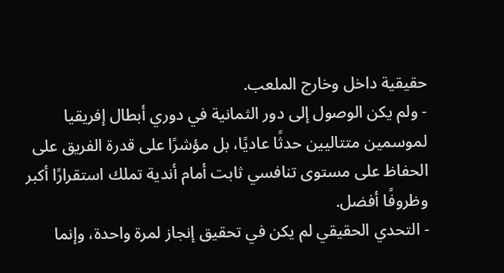حقيقية داخل وخارج الملعب.
- ولم يكن الوصول إلى دور الثمانية في دوري أبطال إفريقيا لموسمين متتاليين حدثًا عاديًا، بل مؤشرًا على قدرة الفريق على الحفاظ على مستوى تنافسي ثابت أمام أندية تملك استقرارًا أكبر وظروفًا أفضل.
- التحدي الحقيقي لم يكن في تحقيق إنجاز لمرة واحدة، وإنما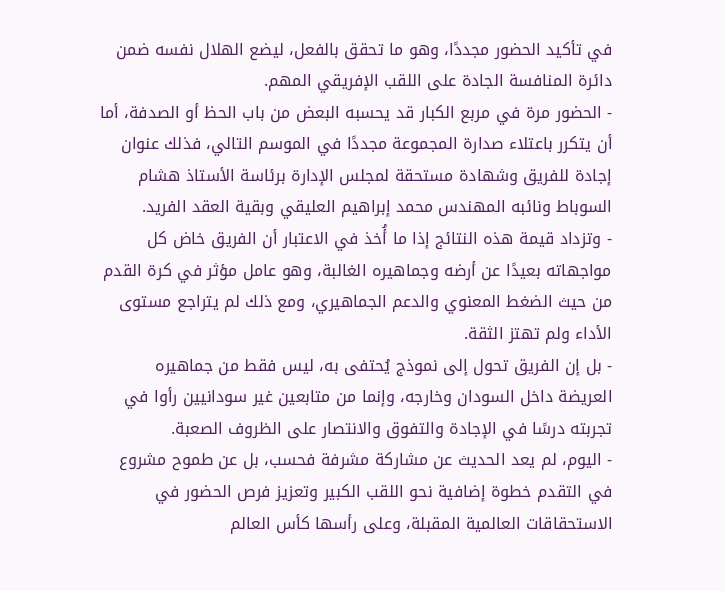في تأكيد الحضور مجددًا، وهو ما تحقق بالفعل، ليضع الهلال نفسه ضمن دائرة المنافسة الجادة على اللقب الإفريقي المهم.
- الحضور مرة في مربع الكبار قد يحسبه البعض من باب الحظ أو الصدفة، أما أن يتكرر باعتلاء صدارة المجموعة مجددًا في الموسم التالي، فذلك عنوان إجادة للفريق وشهادة مستحقة لمجلس الإدارة برئاسة الأستاذ هشام السوباط ونائبه المهندس محمد إبراهيم العليقي وبقية العقد الفريد.
- وتزداد قيمة هذه النتائج إذا ما أُخذ في الاعتبار أن الفريق خاض كل مواجهاته بعيدًا عن أرضه وجماهيره الغالبة، وهو عامل مؤثر في كرة القدم من حيث الضغط المعنوي والدعم الجماهيري، ومع ذلك لم يتراجع مستوى الأداء ولم تهتز الثقة.
- بل إن الفريق تحول إلى نموذج يُحتفى به، ليس فقط من جماهيره العريضة داخل السودان وخارجه، وإنما من متابعين غير سودانيين رأوا في تجربته درسًا في الإجادة والتفوق والانتصار على الظروف الصعبة.
- اليوم، لم يعد الحديث عن مشاركة مشرفة فحسب، بل عن طموح مشروع في التقدم خطوة إضافية نحو اللقب الكبير وتعزيز فرص الحضور في الاستحقاقات العالمية المقبلة، وعلى رأسها كأس العالم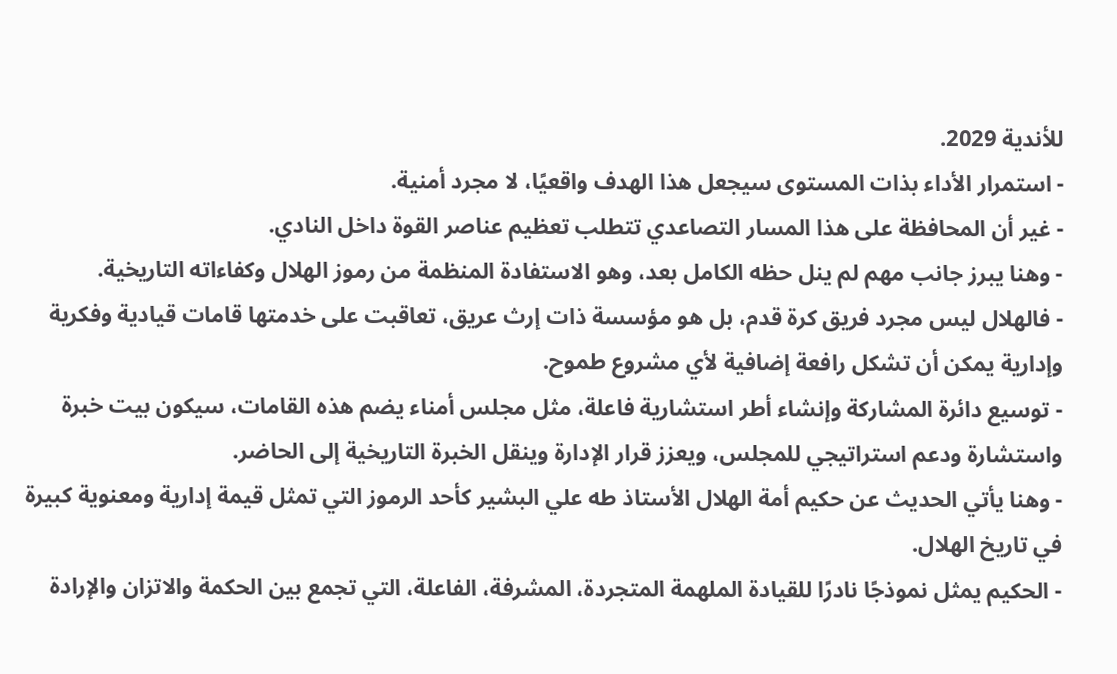للأندية 2029.
- استمرار الأداء بذات المستوى سيجعل هذا الهدف واقعيًا، لا مجرد أمنية.
- غير أن المحافظة على هذا المسار التصاعدي تتطلب تعظيم عناصر القوة داخل النادي.
- وهنا يبرز جانب مهم لم ينل حظه الكامل بعد، وهو الاستفادة المنظمة من رموز الهلال وكفاءاته التاريخية.
- فالهلال ليس مجرد فريق كرة قدم، بل هو مؤسسة ذات إرث عريق، تعاقبت على خدمتها قامات قيادية وفكرية وإدارية يمكن أن تشكل رافعة إضافية لأي مشروع طموح.
- توسيع دائرة المشاركة وإنشاء أطر استشارية فاعلة، مثل مجلس أمناء يضم هذه القامات، سيكون بيت خبرة واستشارة ودعم استراتيجي للمجلس، ويعزز قرار الإدارة وينقل الخبرة التاريخية إلى الحاضر.
- وهنا يأتي الحديث عن حكيم أمة الهلال الأستاذ طه علي البشير كأحد الرموز التي تمثل قيمة إدارية ومعنوية كبيرة في تاريخ الهلال.
- الحكيم يمثل نموذجًا نادرًا للقيادة الملهمة المتجردة، المشرفة، الفاعلة، التي تجمع بين الحكمة والاتزان والإرادة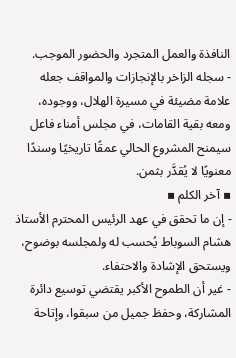النافذة والعمل المتجرد والحضور الموجب.
- سجله الزاخر بالإنجازات والمواقف جعله علامة مضيئة في مسيرة الهلال، ووجوده، ومعه بقية القامات، في مجلس أمناء فاعل سيمنح المشروع الحالي عمقًا تاريخيًا وسندًا معنويًا لا يُقدَّر بثمن.
▪ آخر الكلم ▪
- إن ما تحقق في عهد الرئيس المحترم الأستاذ هشام السوباط يُحسب له ولمجلسه بوضوح، ويستحق الإشادة والاحتفاء.
- غير أن الطموح الأكبر يقتضي توسيع دائرة المشاركة، وحفظ جميل من سبقوا، وإتاحة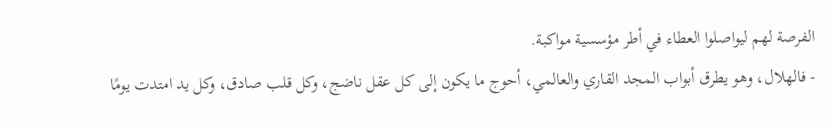الفرصة لهم ليواصلوا العطاء في أطر مؤسسية مواكبة.
- فالهلال، وهو يطرق أبواب المجد القاري والعالمي، أحوج ما يكون إلى كل عقل ناضج، وكل قلب صادق، وكل يد امتدت يومًا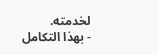لخدمته.
- بهذا التكامل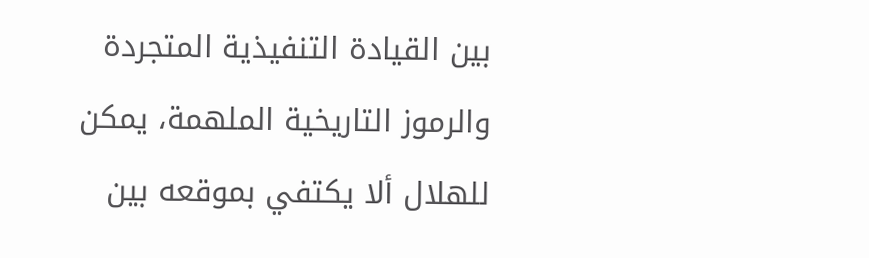بين القيادة التنفيذية المتجردة والرموز التاريخية الملهمة، يمكن للهلال ألا يكتفي بموقعه بين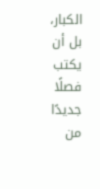الكبار، بل أن يكتب فصلًا جديدًا من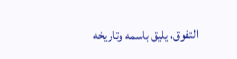التفوق، يليق باسمه وتاريخه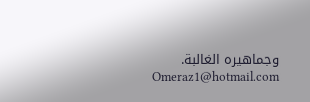وجماهيره الغالبة.
Omeraz1@hotmail.com